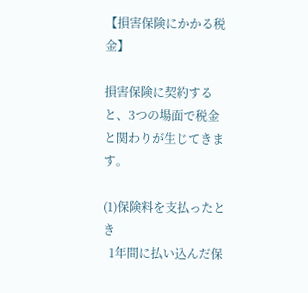【損害保険にかかる税金】

損害保険に契約すると、3つの場面で税金と関わりが生じてきます。

(1)保険料を支払ったとき
  1年間に払い込んだ保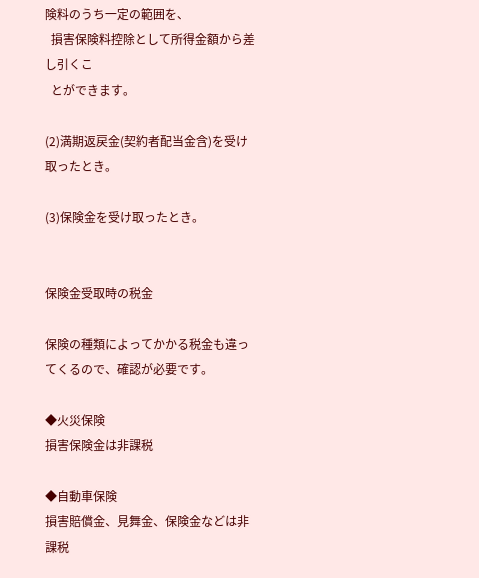険料のうち一定の範囲を、
  損害保険料控除として所得金額から差し引くこ
  とができます。

(2)満期返戻金(契約者配当金含)を受け取ったとき。

(3)保険金を受け取ったとき。


保険金受取時の税金

保険の種類によってかかる税金も違ってくるので、確認が必要です。

◆火災保険
損害保険金は非課税

◆自動車保険
損害賠償金、見舞金、保険金などは非課税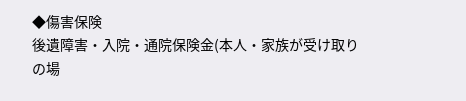◆傷害保険
後遺障害・入院・通院保険金(本人・家族が受け取りの場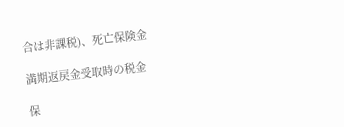合は非課税)、死亡保険金

満期返戻金受取時の税金

保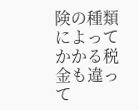険の種類によってかかる税金も違って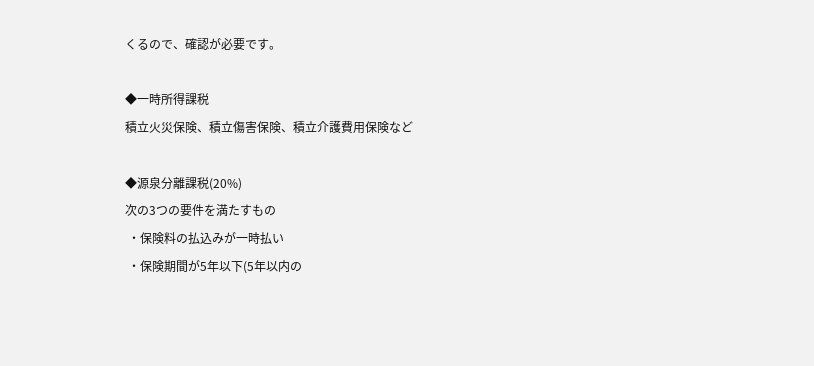くるので、確認が必要です。

◆一時所得課税
積立火災保険、積立傷害保険、積立介護費用保険など

◆源泉分離課税(20%)
次の3つの要件を満たすもの
 ・保険料の払込みが一時払い
 ・保険期間が5年以下(5年以内の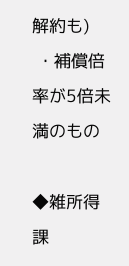解約も)
 ・補償倍率が5倍未満のもの

◆雑所得課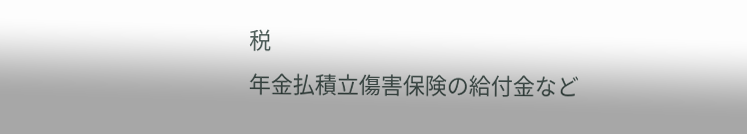税
年金払積立傷害保険の給付金など